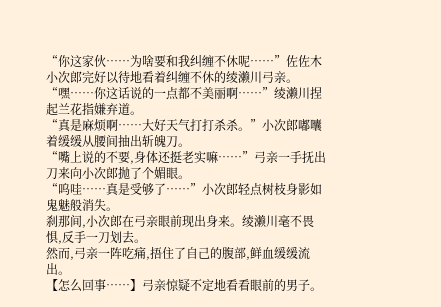“你这家伙……为啥要和我纠缠不休呢……”佐佐木小次郎完好以待地看着纠缠不休的绫濑川弓亲。
“嘿……你这话说的一点都不美丽啊……”绫濑川捏起兰花指嫌弃道。
“真是麻烦啊……大好天气打打杀杀。”小次郎嘟囔着缓缓从腰间抽出斩魄刀。
“嘴上说的不要,身体还挺老实嘛……”弓亲一手抚出刀来向小次郎抛了个媚眼。
“呜哇……真是受够了……”小次郎轻点树枝身影如鬼魅般消失。
刹那间,小次郎在弓亲眼前现出身来。绫濑川毫不畏惧,反手一刀划去。
然而,弓亲一阵吃痛,捂住了自己的腹部,鲜血缓缓流出。
【怎么回事……】弓亲惊疑不定地看看眼前的男子。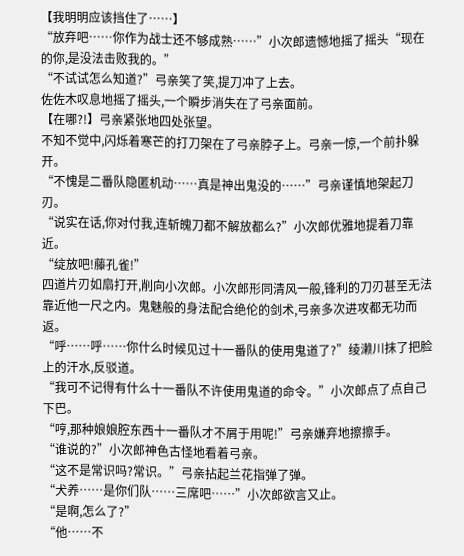【我明明应该挡住了……】
“放弃吧……你作为战士还不够成熟……”小次郎遗憾地摇了摇头“现在的你,是没法击败我的。”
“不试试怎么知道?”弓亲笑了笑,提刀冲了上去。
佐佐木叹息地摇了摇头,一个瞬步消失在了弓亲面前。
【在哪?!】弓亲紧张地四处张望。
不知不觉中,闪烁着寒芒的打刀架在了弓亲脖子上。弓亲一惊,一个前扑躲开。
“不愧是二番队隐匿机动……真是神出鬼没的……”弓亲谨慎地架起刀刃。
“说实在话,你对付我,连斩魄刀都不解放都么?”小次郎优雅地提着刀靠近。
“绽放吧!藤孔雀!”
四道片刃如扇打开,削向小次郎。小次郎形同清风一般,锋利的刀刃甚至无法靠近他一尺之内。鬼魅般的身法配合绝伦的剑术,弓亲多次进攻都无功而返。
“呼……呼……你什么时候见过十一番队的使用鬼道了?”绫濑川抹了把脸上的汗水,反驳道。
“我可不记得有什么十一番队不许使用鬼道的命令。”小次郎点了点自己下巴。
“哼,那种娘娘腔东西十一番队才不屑于用呢!”弓亲嫌弃地擦擦手。
“谁说的?”小次郎神色古怪地看着弓亲。
“这不是常识吗?常识。”弓亲拈起兰花指弹了弹。
“犬养……是你们队……三席吧……”小次郎欲言又止。
“是啊,怎么了?”
“他……不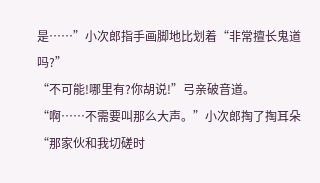是……”小次郎指手画脚地比划着“非常擅长鬼道吗?”
“不可能!哪里有?你胡说!”弓亲破音道。
“啊……不需要叫那么大声。”小次郎掏了掏耳朵“那家伙和我切磋时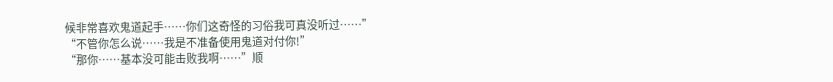候非常喜欢鬼道起手……你们这奇怪的习俗我可真没听过……”
“不管你怎么说……我是不准备使用鬼道对付你!”
“那你……基本没可能击败我啊……”顺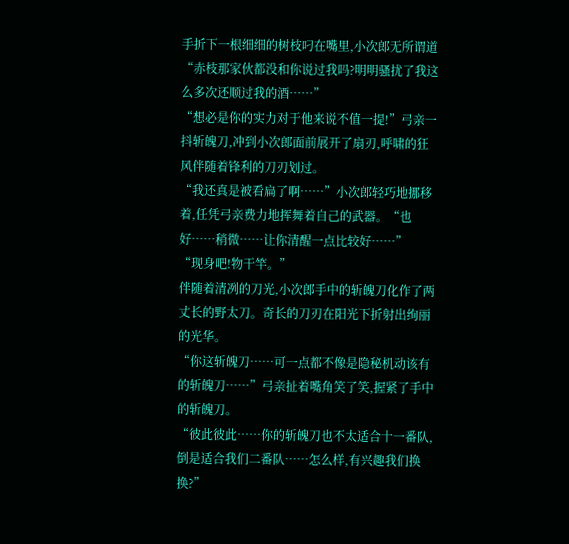手折下一根细细的树枝叼在嘴里,小次郎无所谓道“赤枝那家伙都没和你说过我吗?明明骚扰了我这么多次还顺过我的酒……”
“想必是你的实力对于他来说不值一提!”弓亲一抖斩魄刀,冲到小次郎面前展开了扇刃,呼啸的狂风伴随着锋利的刀刃划过。
“我还真是被看扁了啊……”小次郎轻巧地挪移着,任凭弓亲费力地挥舞着自己的武器。“也好……稍微……让你清醒一点比较好……”
“现身吧!物干竿。”
伴随着清冽的刀光,小次郎手中的斩魄刀化作了两丈长的野太刀。奇长的刀刃在阳光下折射出绚丽的光华。
“你这斩魄刀……可一点都不像是隐秘机动该有的斩魄刀……”弓亲扯着嘴角笑了笑,握紧了手中的斩魄刀。
“彼此彼此……你的斩魄刀也不太适合十一番队,倒是适合我们二番队……怎么样,有兴趣我们换换?”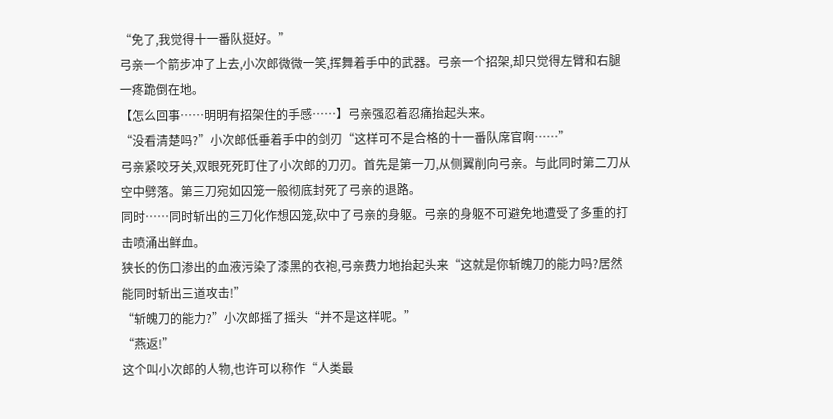“免了,我觉得十一番队挺好。”
弓亲一个箭步冲了上去,小次郎微微一笑,挥舞着手中的武器。弓亲一个招架,却只觉得左臂和右腿一疼跪倒在地。
【怎么回事……明明有招架住的手感……】弓亲强忍着忍痛抬起头来。
“没看清楚吗?”小次郎低垂着手中的剑刃“这样可不是合格的十一番队席官啊……”
弓亲紧咬牙关,双眼死死盯住了小次郎的刀刃。首先是第一刀,从侧翼削向弓亲。与此同时第二刀从空中劈落。第三刀宛如囚笼一般彻底封死了弓亲的退路。
同时……同时斩出的三刀化作想囚笼,砍中了弓亲的身躯。弓亲的身躯不可避免地遭受了多重的打击喷涌出鲜血。
狭长的伤口渗出的血液污染了漆黑的衣袍,弓亲费力地抬起头来“这就是你斩魄刀的能力吗?居然能同时斩出三道攻击!”
“斩魄刀的能力?”小次郎摇了摇头“并不是这样呢。”
“燕返!”
这个叫小次郎的人物,也许可以称作“人类最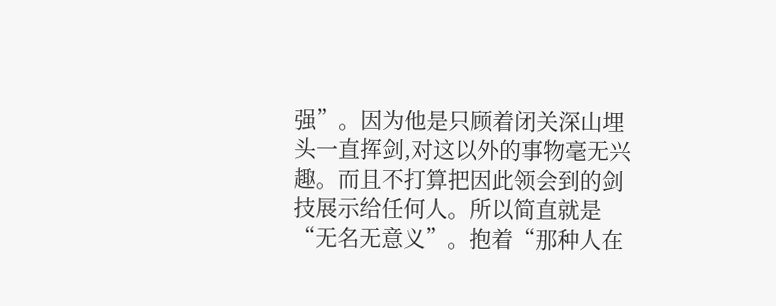强”。因为他是只顾着闭关深山埋头一直挥剑,对这以外的事物毫无兴趣。而且不打算把因此领会到的剑技展示给任何人。所以简直就是“无名无意义”。抱着“那种人在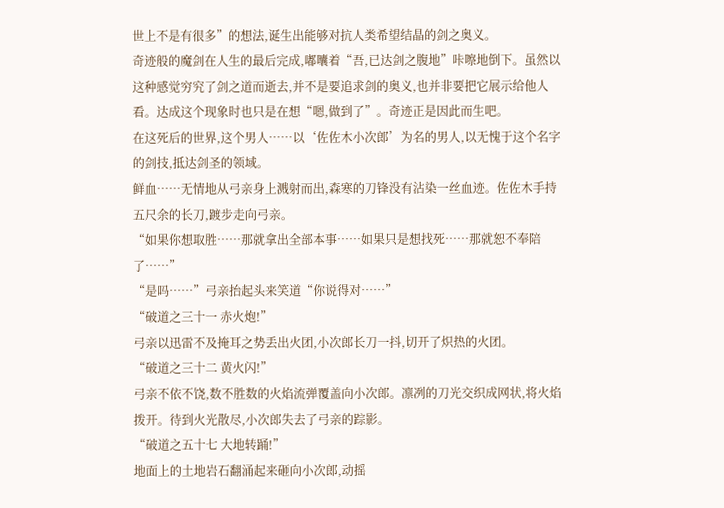世上不是有很多”的想法,诞生出能够对抗人类希望结晶的剑之奥义。
奇迹般的魔剑在人生的最后完成,嘟囔着“吾,已达剑之腹地”咔嚓地倒下。虽然以这种感觉穷究了剑之道而逝去,并不是要追求剑的奥义,也并非要把它展示给他人看。达成这个现象时也只是在想“嗯,做到了”。奇迹正是因此而生吧。
在这死后的世界,这个男人……以‘佐佐木小次郎’为名的男人,以无愧于这个名字的剑技,抵达剑圣的领域。
鲜血……无情地从弓亲身上溅射而出,森寒的刀锋没有沾染一丝血迹。佐佐木手持五尺余的长刀,踱步走向弓亲。
“如果你想取胜……那就拿出全部本事……如果只是想找死……那就恕不奉陪了……”
“是吗……”弓亲抬起头来笑道“你说得对……”
“破道之三十一 赤火炮!”
弓亲以迅雷不及掩耳之势丢出火团,小次郎长刀一抖,切开了炽热的火团。
“破道之三十二 黄火闪!”
弓亲不依不饶,数不胜数的火焰流弹覆盖向小次郎。凛冽的刀光交织成网状,将火焰拨开。待到火光散尽,小次郎失去了弓亲的踪影。
“破道之五十七 大地转踊!”
地面上的土地岩石翻涌起来砸向小次郎,动摇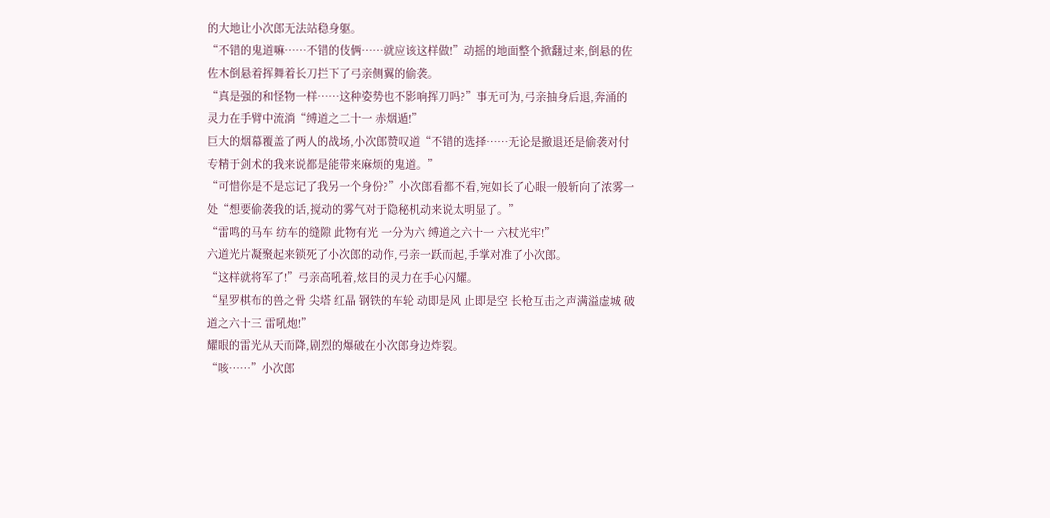的大地让小次郎无法站稳身躯。
“不错的鬼道嘛……不错的伎俩……就应该这样做!”动摇的地面整个掀翻过来,倒悬的佐佐木倒悬着挥舞着长刀拦下了弓亲侧翼的偷袭。
“真是强的和怪物一样……这种姿势也不影响挥刀吗?”事无可为,弓亲抽身后退,奔涌的灵力在手臂中流淌“缚道之二十一 赤烟遁!”
巨大的烟幕覆盖了两人的战场,小次郎赞叹道“不错的选择……无论是撤退还是偷袭对付专精于剑术的我来说都是能带来麻烦的鬼道。”
“可惜你是不是忘记了我另一个身份?”小次郎看都不看,宛如长了心眼一般斩向了浓雾一处“想要偷袭我的话,搅动的雾气对于隐秘机动来说太明显了。”
“雷鸣的马车 纺车的缝隙 此物有光 一分为六 缚道之六十一 六杖光牢!”
六道光片凝聚起来锁死了小次郎的动作,弓亲一跃而起,手掌对准了小次郎。
“这样就将军了!”弓亲高吼着,炫目的灵力在手心闪耀。
“星罗棋布的兽之骨 尖塔 红晶 钢铁的车轮 动即是风 止即是空 长枪互击之声满溢虚城 破道之六十三 雷吼炮!”
耀眼的雷光从天而降,剧烈的爆破在小次郎身边炸裂。
“咳……”小次郎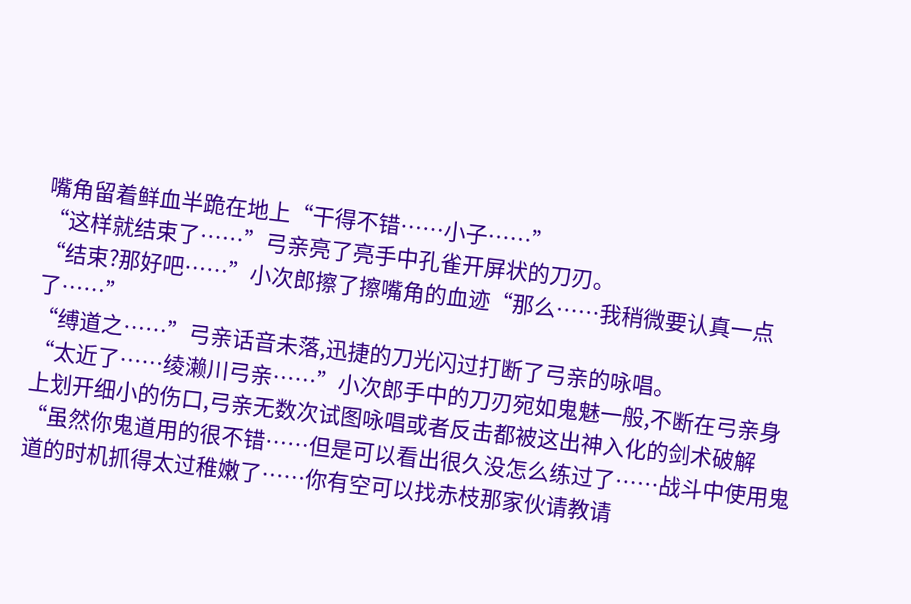嘴角留着鲜血半跪在地上“干得不错……小子……”
“这样就结束了……”弓亲亮了亮手中孔雀开屏状的刀刃。
“结束?那好吧……”小次郎擦了擦嘴角的血迹“那么……我稍微要认真一点了……”
“缚道之……”弓亲话音未落,迅捷的刀光闪过打断了弓亲的咏唱。
“太近了……绫濑川弓亲……”小次郎手中的刀刃宛如鬼魅一般,不断在弓亲身上划开细小的伤口,弓亲无数次试图咏唱或者反击都被这出神入化的剑术破解“虽然你鬼道用的很不错……但是可以看出很久没怎么练过了……战斗中使用鬼道的时机抓得太过稚嫩了……你有空可以找赤枝那家伙请教请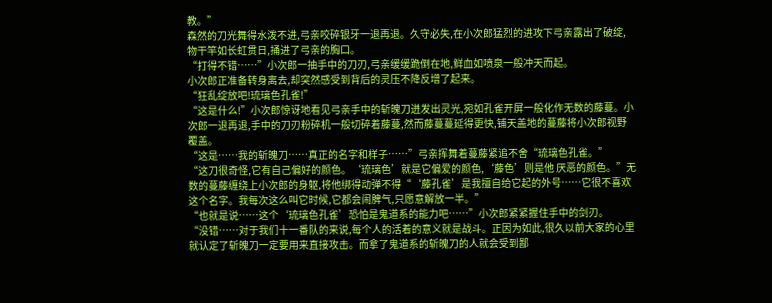教。”
森然的刀光舞得水泼不进,弓亲咬碎银牙一退再退。久守必失,在小次郎猛烈的进攻下弓亲露出了破绽,物干竿如长虹贯日,捅进了弓亲的胸口。
“打得不错……”小次郎一抽手中的刀刃,弓亲缓缓跪倒在地,鲜血如喷泉一般冲天而起。
小次郎正准备转身离去,却突然感受到背后的灵压不降反增了起来。
“狂乱绽放吧!琉璃色孔雀!”
“这是什么!”小次郎惊讶地看见弓亲手中的斩魄刀迸发出灵光,宛如孔雀开屏一般化作无数的藤蔓。小次郎一退再退,手中的刀刃粉碎机一般切碎着藤蔓,然而藤蔓蔓延得更快,铺天盖地的蔓藤将小次郎视野覆盖。
“这是……我的斩魄刀……真正的名字和样子……”弓亲挥舞着蔓藤紧追不舍“琉璃色孔雀。”
“这刀很奇怪,它有自己偏好的颜色。‘琉璃色’就是它偏爱的颜色,‘藤色’则是他 厌恶的颜色。”无数的蔓藤缠绕上小次郎的身躯,将他绑得动弹不得“‘藤孔雀’是我擅自给它起的外号……它很不喜欢这个名字。我每次这么叫它时候,它都会闹脾气,只愿意解放一半。”
“也就是说……这个‘琉璃色孔雀’恐怕是鬼道系的能力吧……”小次郎紧紧握住手中的剑刃。
“没错……对于我们十一番队的来说,每个人的活着的意义就是战斗。正因为如此,很久以前大家的心里就认定了斩魄刀一定要用来直接攻击。而拿了鬼道系的斩魄刀的人就会受到鄙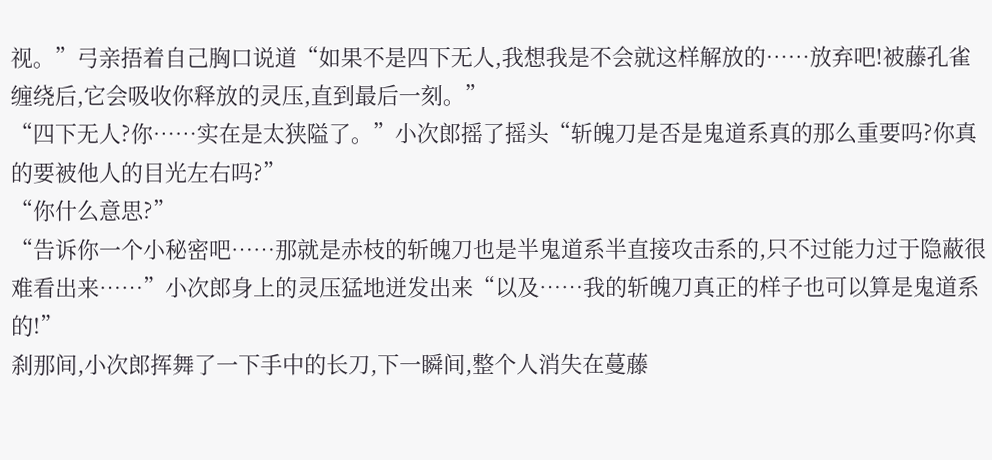视。”弓亲捂着自己胸口说道“如果不是四下无人,我想我是不会就这样解放的……放弃吧!被藤孔雀缠绕后,它会吸收你释放的灵压,直到最后一刻。”
“四下无人?你……实在是太狭隘了。”小次郎摇了摇头“斩魄刀是否是鬼道系真的那么重要吗?你真的要被他人的目光左右吗?”
“你什么意思?”
“告诉你一个小秘密吧……那就是赤枝的斩魄刀也是半鬼道系半直接攻击系的,只不过能力过于隐蔽很难看出来……”小次郎身上的灵压猛地迸发出来“以及……我的斩魄刀真正的样子也可以算是鬼道系的!”
刹那间,小次郎挥舞了一下手中的长刀,下一瞬间,整个人消失在蔓藤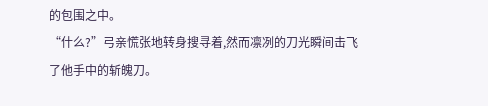的包围之中。
“什么?”弓亲慌张地转身搜寻着,然而凛冽的刀光瞬间击飞了他手中的斩魄刀。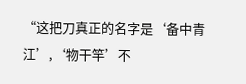“这把刀真正的名字是‘备中青江’,‘物干竿’不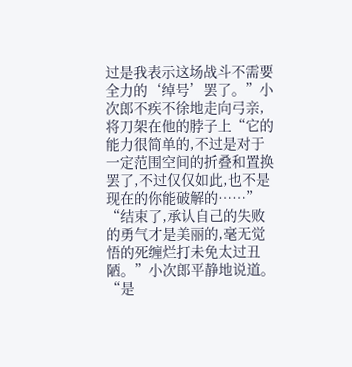过是我表示这场战斗不需要全力的‘绰号’罢了。”小次郎不疾不徐地走向弓亲,将刀架在他的脖子上“它的能力很简单的,不过是对于一定范围空间的折叠和置换罢了,不过仅仅如此,也不是现在的你能破解的……”
“结束了,承认自己的失败的勇气才是美丽的,毫无觉悟的死缠烂打未免太过丑陋。”小次郎平静地说道。
“是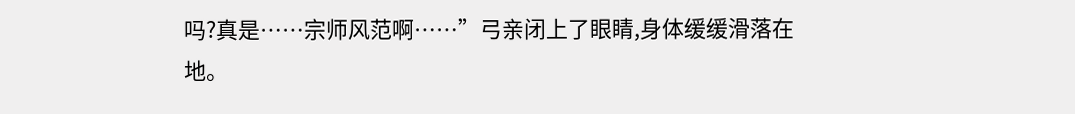吗?真是……宗师风范啊……”弓亲闭上了眼睛,身体缓缓滑落在地。